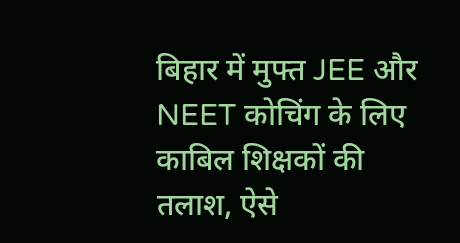बिहार में मुफ्त JEE और NEET कोचिंग के लिए काबिल शिक्षकों की तलाश, ऐसे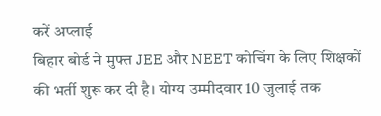करें अप्लाई
बिहार बोर्ड ने मुफ्त JEE और NEET कोचिंग के लिए शिक्षकों की भर्ती शुरू कर दी है। योग्य उम्मीदवार 10 जुलाई तक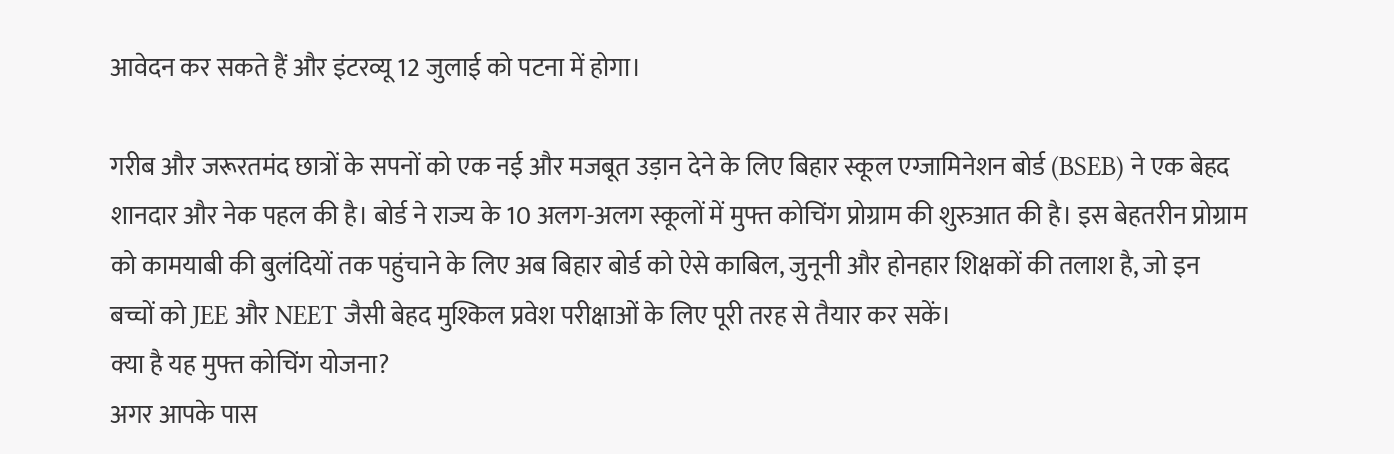आवेदन कर सकते हैं और इंटरव्यू 12 जुलाई को पटना में होगा।

गरीब और जरूरतमंद छात्रों के सपनों को एक नई और मजबूत उड़ान देने के लिए बिहार स्कूल एग्जामिनेशन बोर्ड (BSEB) ने एक बेहद शानदार और नेक पहल की है। बोर्ड ने राज्य के 10 अलग-अलग स्कूलों में मुफ्त कोचिंग प्रोग्राम की शुरुआत की है। इस बेहतरीन प्रोग्राम को कामयाबी की बुलंदियों तक पहुंचाने के लिए अब बिहार बोर्ड को ऐसे काबिल, जुनूनी और होनहार शिक्षकों की तलाश है, जो इन बच्चों को JEE और NEET जैसी बेहद मुश्किल प्रवेश परीक्षाओं के लिए पूरी तरह से तैयार कर सकें।
क्या है यह मुफ्त कोचिंग योजना?
अगर आपके पास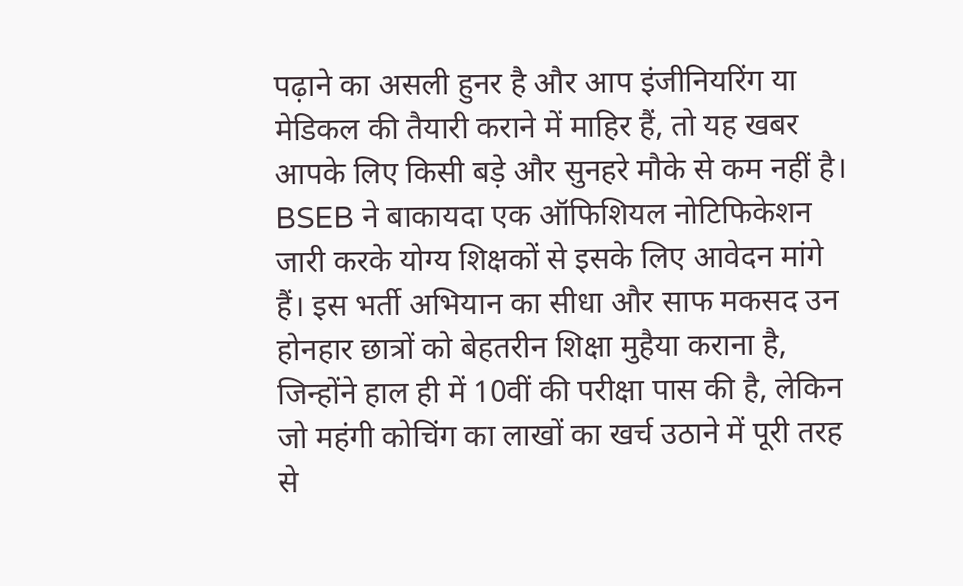पढ़ाने का असली हुनर है और आप इंजीनियरिंग या मेडिकल की तैयारी कराने में माहिर हैं, तो यह खबर आपके लिए किसी बड़े और सुनहरे मौके से कम नहीं है। BSEB ने बाकायदा एक ऑफिशियल नोटिफिकेशन जारी करके योग्य शिक्षकों से इसके लिए आवेदन मांगे हैं। इस भर्ती अभियान का सीधा और साफ मकसद उन होनहार छात्रों को बेहतरीन शिक्षा मुहैया कराना है, जिन्होंने हाल ही में 10वीं की परीक्षा पास की है, लेकिन जो महंगी कोचिंग का लाखों का खर्च उठाने में पूरी तरह से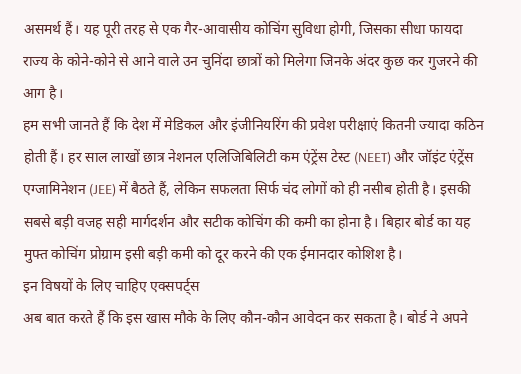असमर्थ हैं। यह पूरी तरह से एक गैर-आवासीय कोचिंग सुविधा होगी, जिसका सीधा फायदा राज्य के कोने-कोने से आने वाले उन चुनिंदा छात्रों को मिलेगा जिनके अंदर कुछ कर गुजरने की आग है।
हम सभी जानते हैं कि देश में मेडिकल और इंजीनियरिंग की प्रवेश परीक्षाएं कितनी ज्यादा कठिन होती हैं। हर साल लाखों छात्र नेशनल एलिजिबिलिटी कम एंट्रेंस टेस्ट (NEET) और जॉइंट एंट्रेंस एग्जामिनेशन (JEE) में बैठते हैं, लेकिन सफलता सिर्फ चंद लोगों को ही नसीब होती है। इसकी सबसे बड़ी वजह सही मार्गदर्शन और सटीक कोचिंग की कमी का होना है। बिहार बोर्ड का यह मुफ्त कोचिंग प्रोग्राम इसी बड़ी कमी को दूर करने की एक ईमानदार कोशिश है।
इन विषयों के लिए चाहिए एक्सपर्ट्स
अब बात करते हैं कि इस खास मौके के लिए कौन-कौन आवेदन कर सकता है। बोर्ड ने अपने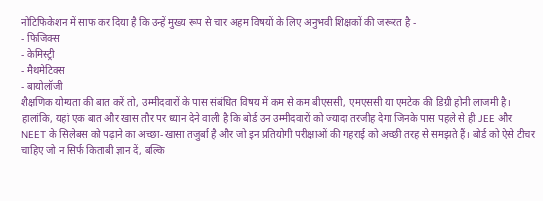नोटिफिकेशन में साफ कर दिया है कि उन्हें मुख्य रूप से चार अहम विषयों के लिए अनुभवी शिक्षकों की जरूरत है -
- फिजिक्स
- केमिस्ट्री
- मैथमेटिक्स
- बायोलॉजी
शैक्षणिक योग्यता की बात करें तो, उम्मीदवारों के पास संबंधित विषय में कम से कम बीएससी, एमएससी या एमटेक की डिग्री होनी लाजमी है। हालांकि, यहां एक बात और खास तौर पर ध्यान देने वाली है कि बोर्ड उन उम्मीदवारों को ज्यादा तरजीह देगा जिनके पास पहले से ही JEE और NEET के सिलेबस को पढ़ाने का अच्छा-खासा तजुर्बा है और जो इन प्रतियोगी परीक्षाओं की गहराई को अच्छी तरह से समझते हैं। बोर्ड को ऐसे टीचर चाहिए जो न सिर्फ किताबी ज्ञान दें, बल्कि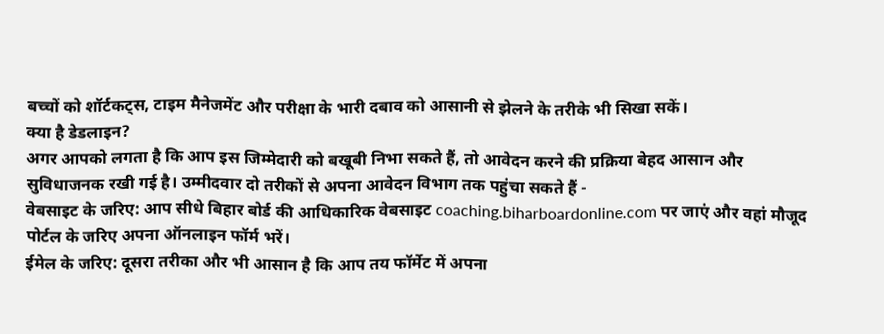बच्चों को शॉर्टकट्स, टाइम मैनेजमेंट और परीक्षा के भारी दबाव को आसानी से झेलने के तरीके भी सिखा सकें।
क्या है डेडलाइन?
अगर आपको लगता है कि आप इस जिम्मेदारी को बखूबी निभा सकते हैं, तो आवेदन करने की प्रक्रिया बेहद आसान और सुविधाजनक रखी गई है। उम्मीदवार दो तरीकों से अपना आवेदन विभाग तक पहुंचा सकते हैं -
वेबसाइट के जरिए: आप सीधे बिहार बोर्ड की आधिकारिक वेबसाइट coaching.biharboardonline.com पर जाएं और वहां मौजूद पोर्टल के जरिए अपना ऑनलाइन फॉर्म भरें।
ईमेल के जरिए: दूसरा तरीका और भी आसान है कि आप तय फॉर्मेट में अपना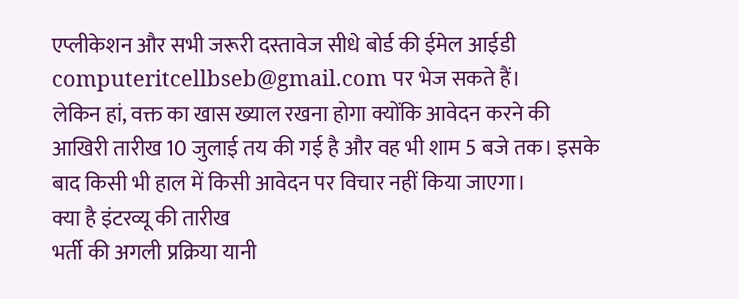एप्लीकेशन और सभी जरूरी दस्तावेज सीधे बोर्ड की ईमेल आईडी computeritcellbseb@gmail.com पर भेज सकते हैं।
लेकिन हां, वक्त का खास ख्याल रखना होगा क्योंकि आवेदन करने की आखिरी तारीख 10 जुलाई तय की गई है और वह भी शाम 5 बजे तक। इसके बाद किसी भी हाल में किसी आवेदन पर विचार नहीं किया जाएगा।
क्या है इंटरव्यू की तारीख
भर्ती की अगली प्रक्रिया यानी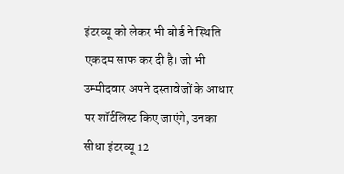इंटरव्यू को लेकर भी बोर्ड ने स्थिति एकदम साफ कर दी है। जो भी उम्मीदवार अपने दस्तावेजों के आधार पर शॉर्टलिस्ट किए जाएंगे, उनका सीधा इंटरव्यू 12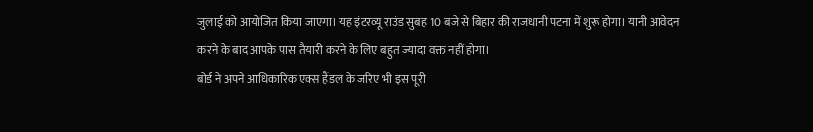जुलाई को आयोजित किया जाएगा। यह इंटरव्यू राउंड सुबह 10 बजे से बिहार की राजधानी पटना में शुरू होगा। यानी आवेदन करने के बाद आपके पास तैयारी करने के लिए बहुत ज्यादा वक्त नहीं होगा।
बोर्ड ने अपने आधिकारिक एक्स हैंडल के जरिए भी इस पूरी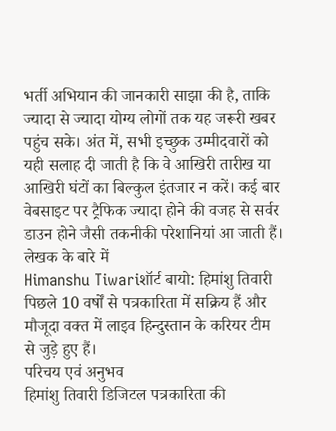भर्ती अभियान की जानकारी साझा की है, ताकि ज्यादा से ज्यादा योग्य लोगों तक यह जरूरी खबर पहुंच सके। अंत में, सभी इच्छुक उम्मीदवारों को यही सलाह दी जाती है कि वे आखिरी तारीख या आखिरी घंटों का बिल्कुल इंतजार न करें। कई बार वेबसाइट पर ट्रैफिक ज्यादा होने की वजह से सर्वर डाउन होने जैसी तकनीकी परेशानियां आ जाती हैं।
लेखक के बारे में
Himanshu Tiwariशॉर्ट बायो: हिमांशु तिवारी पिछले 10 वर्षों से पत्रकारिता में सक्रिय हैं और मौजूदा वक्त में लाइव हिन्दुस्तान के करियर टीम से जुड़े हुए हैं।
परिचय एवं अनुभव
हिमांशु तिवारी डिजिटल पत्रकारिता की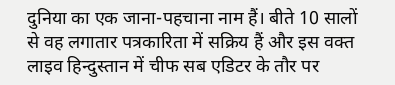दुनिया का एक जाना-पहचाना नाम हैं। बीते 10 सालों से वह लगातार पत्रकारिता में सक्रिय हैं और इस वक्त लाइव हिन्दुस्तान में चीफ सब एडिटर के तौर पर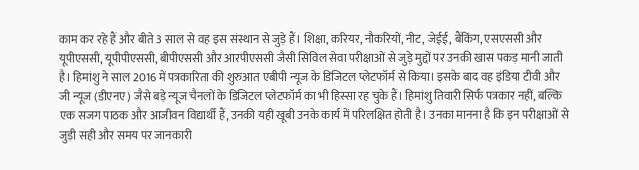काम कर रहे हैं और बीते 3 साल से वह इस संस्थान से जुड़े हैं। शिक्षा, करियर, नौकरियों, नीट, जेईई, बैंकिंग, एसएससी और यूपीएससी, यूपीपीएससी, बीपीएससी और आरपीएससी जैसी सिविल सेवा परीक्षाओं से जुड़े मुद्दों पर उनकी खास पकड़ मानी जाती है। हिमांशु ने साल 2016 में पत्रकारिता की शुरुआत एबीपी न्यूज के डिजिटल प्लेटफॉर्म से किया। इसके बाद वह इंडिया टीवी और जी न्यूज (डीएनए) जैसे बड़े न्यूज चैनलों के डिजिटल प्लेटफॉर्म का भी हिस्सा रह चुके हैं। हिमांशु तिवारी सिर्फ पत्रकार नहीं, बल्कि एक सजग पाठक और आजीवन विद्यार्थी हैं, उनकी यही खूबी उनके कार्य में परिलक्षित होती है। उनका मानना है कि इन परीक्षाओं से जुड़ी सही और समय पर जानकारी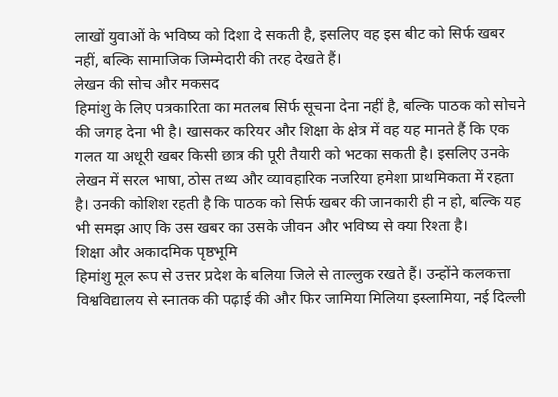लाखों युवाओं के भविष्य को दिशा दे सकती है, इसलिए वह इस बीट को सिर्फ खबर नहीं, बल्कि सामाजिक जिम्मेदारी की तरह देखते हैं।
लेखन की सोच और मकसद
हिमांशु के लिए पत्रकारिता का मतलब सिर्फ सूचना देना नहीं है, बल्कि पाठक को सोचने की जगह देना भी है। खासकर करियर और शिक्षा के क्षेत्र में वह यह मानते हैं कि एक गलत या अधूरी खबर किसी छात्र की पूरी तैयारी को भटका सकती है। इसलिए उनके लेखन में सरल भाषा, ठोस तथ्य और व्यावहारिक नजरिया हमेशा प्राथमिकता में रहता है। उनकी कोशिश रहती है कि पाठक को सिर्फ खबर की जानकारी ही न हो, बल्कि यह भी समझ आए कि उस खबर का उसके जीवन और भविष्य से क्या रिश्ता है।
शिक्षा और अकादमिक पृष्ठभूमि
हिमांशु मूल रूप से उत्तर प्रदेश के बलिया जिले से ताल्लुक रखते हैं। उन्होंने कलकत्ता विश्वविद्यालय से स्नातक की पढ़ाई की और फिर जामिया मिलिया इस्लामिया, नई दिल्ली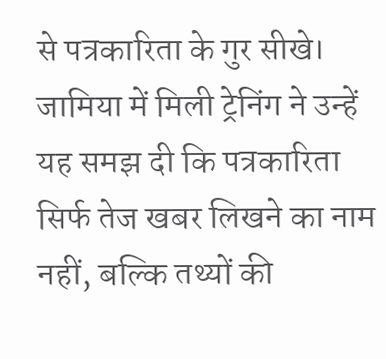से पत्रकारिता के गुर सीखे। जामिया में मिली ट्रेनिंग ने उन्हें यह समझ दी कि पत्रकारिता सिर्फ तेज खबर लिखने का नाम नहीं, बल्कि तथ्यों की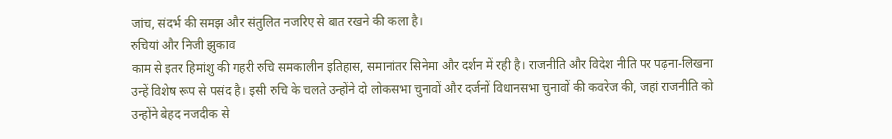जांच, संदर्भ की समझ और संतुलित नजरिए से बात रखने की कला है।
रुचियां और निजी झुकाव
काम से इतर हिमांशु की गहरी रुचि समकालीन इतिहास, समानांतर सिनेमा और दर्शन में रही है। राजनीति और विदेश नीति पर पढ़ना-लिखना उन्हें विशेष रूप से पसंद है। इसी रुचि के चलते उन्होंने दो लोकसभा चुनावों और दर्जनों विधानसभा चुनावों की कवरेज की, जहां राजनीति को उन्होंने बेहद नजदीक से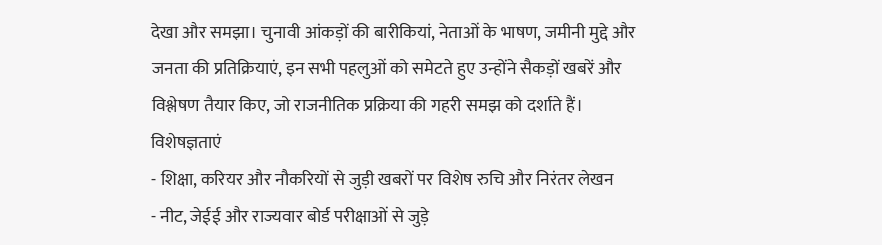देखा और समझा। चुनावी आंकड़ों की बारीकियां, नेताओं के भाषण, जमीनी मुद्दे और जनता की प्रतिक्रियाएं, इन सभी पहलुओं को समेटते हुए उन्होंने सैकड़ों खबरें और विश्लेषण तैयार किए, जो राजनीतिक प्रक्रिया की गहरी समझ को दर्शाते हैं।
विशेषज्ञताएं
- शिक्षा, करियर और नौकरियों से जुड़ी खबरों पर विशेष रुचि और निरंतर लेखन
- नीट, जेईई और राज्यवार बोर्ड परीक्षाओं से जुड़े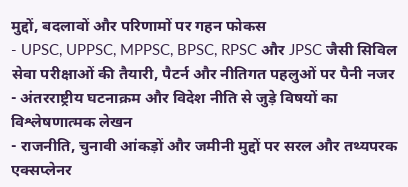मुद्दों, बदलावों और परिणामों पर गहन फोकस
- UPSC, UPPSC, MPPSC, BPSC, RPSC और JPSC जैसी सिविल सेवा परीक्षाओं की तैयारी, पैटर्न और नीतिगत पहलुओं पर पैनी नजर
- अंतरराष्ट्रीय घटनाक्रम और विदेश नीति से जुड़े विषयों का विश्लेषणात्मक लेखन
- राजनीति, चुनावी आंकड़ों और जमीनी मुद्दों पर सरल और तथ्यपरक एक्सप्लेनर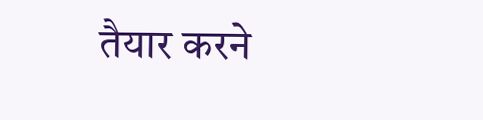तैयार करने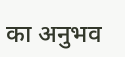का अनुभव